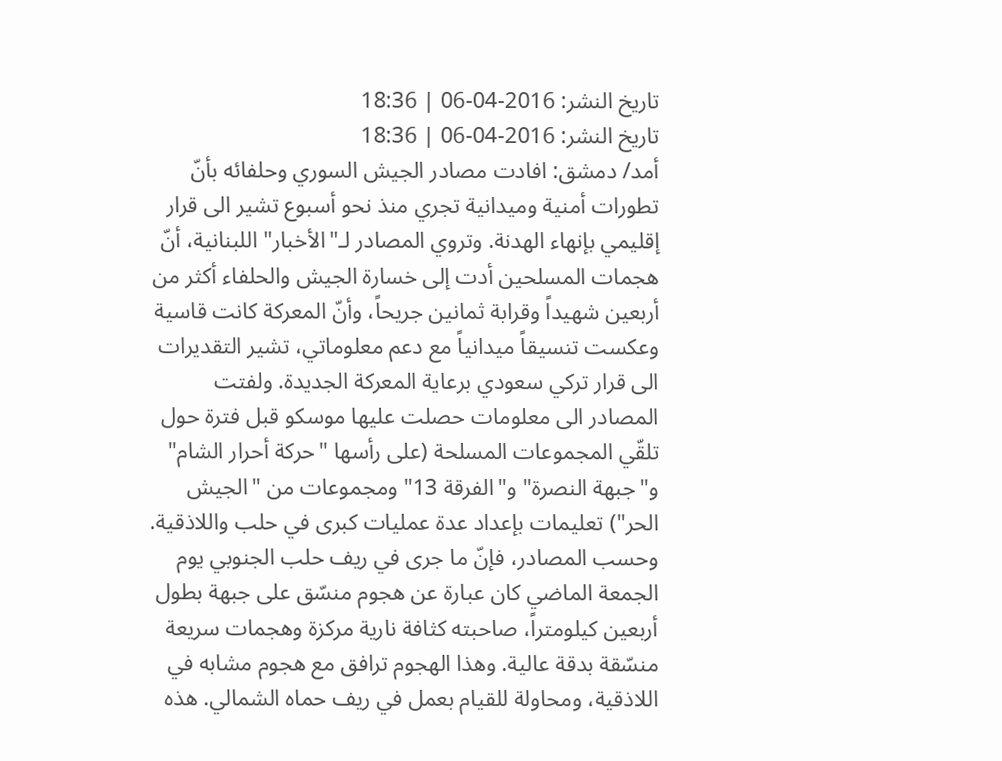تاريخ النشر: 2016-04-06 | 18:36
تاريخ النشر: 2016-04-06 | 18:36
أمد/ دمشق: افادت مصادر الجيش السوري وحلفائه بأنّ تطورات أمنية وميدانية تجري منذ نحو أسبوع تشير الى قرار إقليمي بإنهاء الهدنة. وتروي المصادر لـ"الأخبار" اللبنانية، أنّ هجمات المسلحين أدت إلى خسارة الجيش والحلفاء أكثر من أربعين شهيداً وقرابة ثمانين جريحاً، وأنّ المعركة كانت قاسية وعكست تنسيقاً ميدانياً مع دعم معلوماتي، تشير التقديرات الى قرار تركي سعودي برعاية المعركة الجديدة. ولفتت المصادر الى معلومات حصلت عليها موسكو قبل فترة حول تلقّي المجموعات المسلحة (على رأسها "حركة أحرار الشام" و"جبهة النصرة" و"الفرقة 13" ومجموعات من "الجيش الحر") تعليمات بإعداد عدة عمليات كبرى في حلب واللاذقية.
وحسب المصادر، فإنّ ما جرى في ريف حلب الجنوبي يوم الجمعة الماضي كان عبارة عن هجوم منسّق على جبهة بطول أربعين كيلومتراً، صاحبته كثافة نارية مركزة وهجمات سريعة منسّقة بدقة عالية. وهذا الهجوم ترافق مع هجوم مشابه في اللاذقية، ومحاولة للقيام بعمل في ريف حماه الشمالي. هذه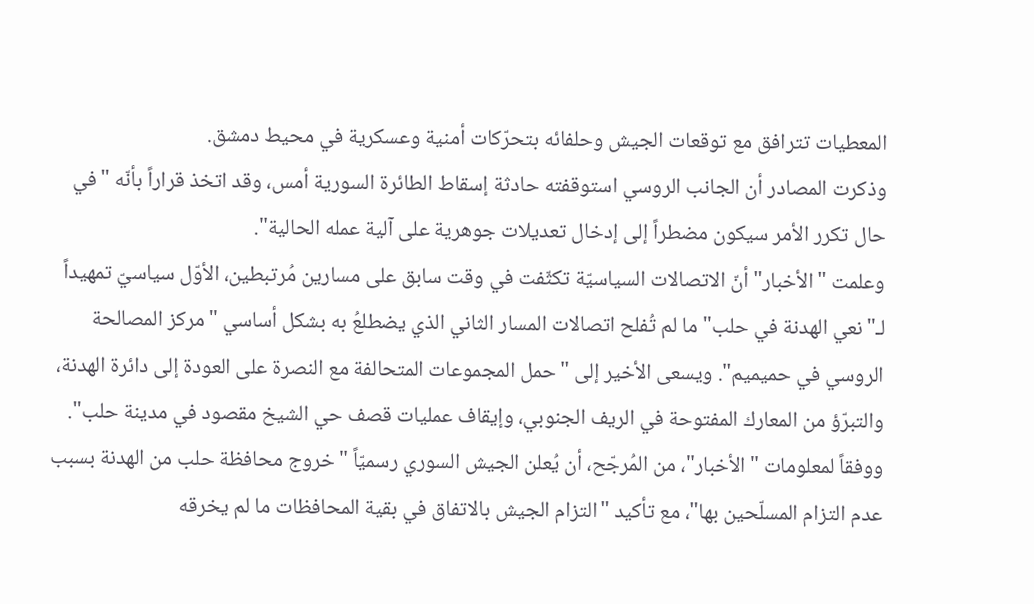المعطيات تترافق مع توقعات الجيش وحلفائه بتحرّكات أمنية وعسكرية في محيط دمشق.
وذكرت المصادر أن الجانب الروسي استوقفته حادثة إسقاط الطائرة السورية أمس، وقد اتخذ قراراً بأنّه "في حال تكرر الأمر سيكون مضطراً إلى إدخال تعديلات جوهرية على آلية عمله الحالية".
وعلمت "الأخبار" أنّ الاتصالات السياسيّة تكثّفت في وقت سابق على مسارين مُرتبطين، الأوّل سياسيّ تمهيداً لـ"نعي الهدنة في حلب" ما لم تُفلح اتصالات المسار الثاني الذي يضطلعُ به بشكل أساسي "مركز المصالحة الروسي في حميميم". ويسعى الأخير إلى "حمل المجموعات المتحالفة مع النصرة على العودة إلى دائرة الهدنة، والتبرّؤ من المعارك المفتوحة في الريف الجنوبي، وإيقاف عمليات قصف حي الشيخ مقصود في مدينة حلب". ووفقاً لمعلومات "الأخبار"، من المُرجّح، أن يُعلن الجيش السوري رسميّاً "خروج محافظة حلب من الهدنة بسبب عدم التزام المسلّحين بها"، مع تأكيد "التزام الجيش بالاتفاق في بقية المحافظات ما لم يخرقه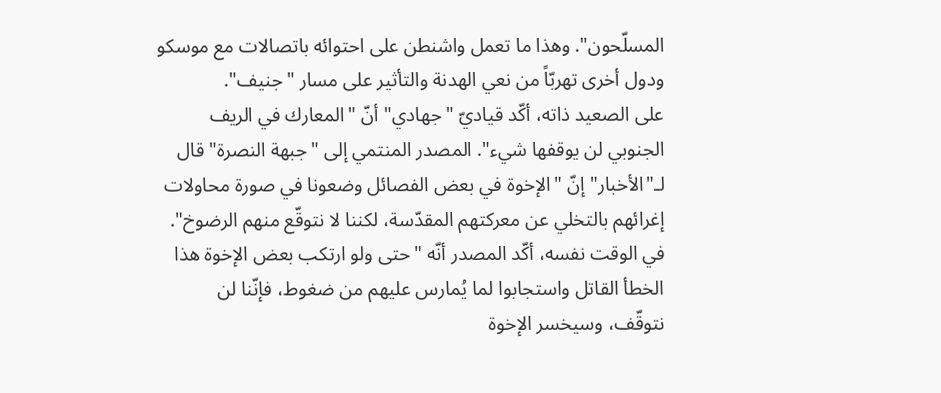المسلّحون". وهذا ما تعمل واشنطن على احتوائه باتصالات مع موسكو ودول أخرى تهربّاً من نعي الهدنة والتأثير على مسار "جنيف".
على الصعيد ذاته، أكّد قياديّ "جهادي" أنّ "المعارك في الريف الجنوبي لن يوقفها شيء". المصدر المنتمي إلى "جبهة النصرة" قال لـ"الأخبار" إنّ "الإخوة في بعض الفصائل وضعونا في صورة محاولات إغرائهم بالتخلي عن معركتهم المقدّسة، لكننا لا نتوقّع منهم الرضوخ". في الوقت نفسه، أكّد المصدر أنّه "حتى ولو ارتكب بعض الإخوة هذا الخطأ القاتل واستجابوا لما يُمارس عليهم من ضغوط، فإنّنا لن نتوقّف، وسيخسر الإخوة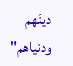دينَهم ودنياهم"